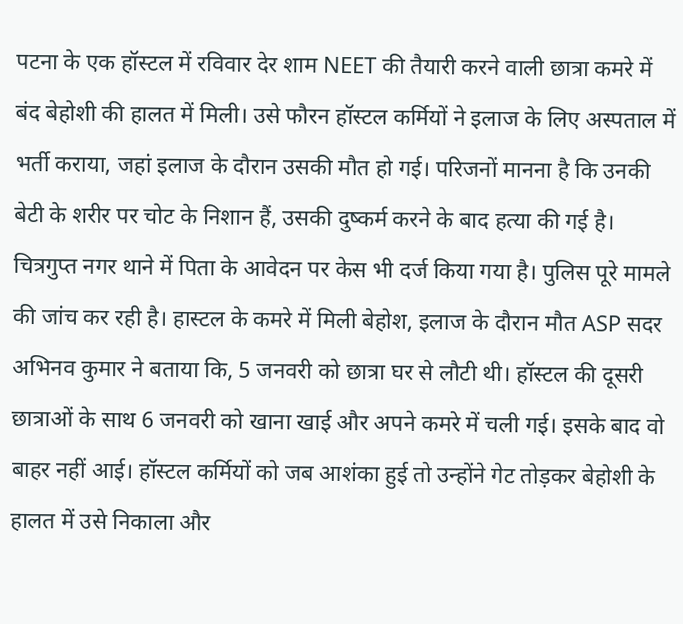पटना के एक हॉस्टल में रविवार देर शाम NEET की तैयारी करने वाली छात्रा कमरे में बंद बेहोशी की हालत में मिली। उसे फौरन हॉस्टल कर्मियों ने इलाज के लिए अस्पताल में भर्ती कराया, जहां इलाज के दौरान उसकी मौत हो गई। परिजनों मानना है कि उनकी बेटी के शरीर पर चोट के निशान हैं, उसकी दुष्कर्म करने के बाद हत्या की गई है। चित्रगुप्त नगर थाने में पिता के आवेदन पर केस भी दर्ज किया गया है। पुलिस पूरे मामले की जांच कर रही है। हास्टल के कमरे में मिली बेहोश, इलाज के दौरान मौत ASP सदर अभिनव कुमार ने बताया कि, 5 जनवरी को छात्रा घर से लौटी थी। हॉस्टल की दूसरी छात्राओं के साथ 6 जनवरी को खाना खाई और अपने कमरे में चली गई। इसके बाद वो बाहर नहीं आई। हॉस्टल कर्मियों को जब आशंका हुई तो उन्होंने गेट तोड़कर बेहोशी के हालत में उसे निकाला और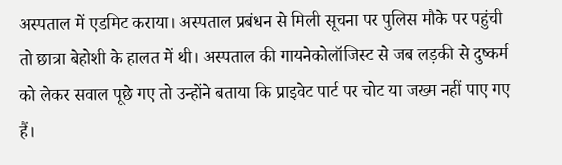अस्पताल में एडमिट कराया। अस्पताल प्रबंधन से मिली सूचना पर पुलिस मौके पर पहुंची तो छात्रा बेहोशी के हालत में थी। अस्पताल की गायनेकोलॉजिस्ट से जब लड़की से दुष्कर्म को लेकर सवाल पूछे गए तो उन्होंने बताया कि प्राइवेट पार्ट पर चोट या जख्म नहीं पाए गए हैं।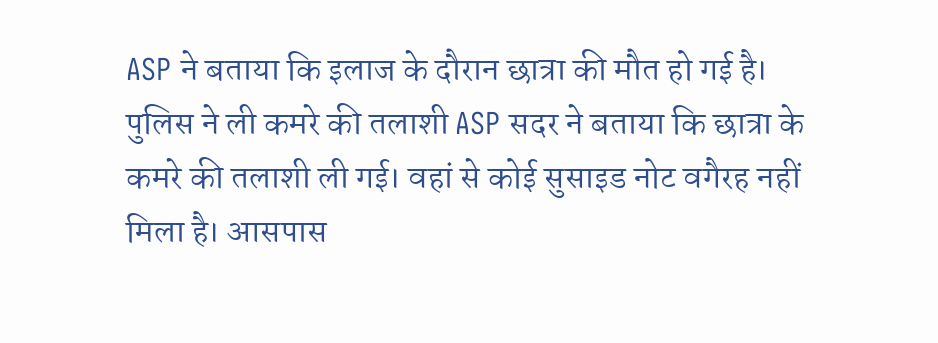ASP ने बताया कि इलाज के दौरान छात्रा की मौत हो गई है। पुलिस ने ली कमरे की तलाशी ASP सदर ने बताया कि छात्रा के कमरे की तलाशी ली गई। वहां से कोई सुसाइड नोट वगैरह नहीं मिला है। आसपास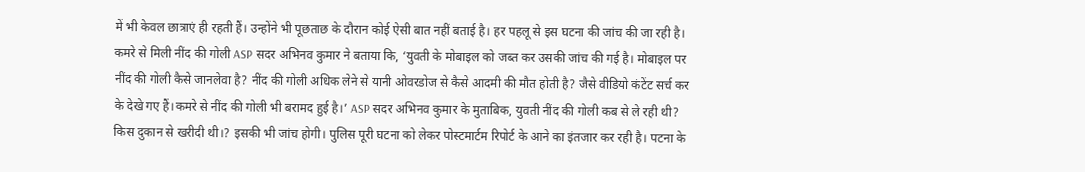में भी केवल छात्राएं ही रहती हैं। उन्होंने भी पूछताछ के दौरान कोई ऐसी बात नहीं बताई है। हर पहलू से इस घटना की जांच की जा रही है। कमरे से मिली नींद की गोली ASP सदर अभिनव कुमार ने बताया कि, ‘युवती के मोबाइल को जब्त कर उसकी जांच की गई है। मोबाइल पर नींद की गोली कैसे जानलेवा है? नींद की गोली अधिक लेने से यानी ओवरडोज से कैसे आदमी की मौत होती है? जैसे वीडियो कंटेंट सर्च कर के देखे गए हैं।कमरे से नींद की गोली भी बरामद हुई है।’ ASP सदर अभिनव कुमार के मुताबिक, युवती नींद की गोली कब से ले रही थी? किस दुकान से खरीदी थी।? इसकी भी जांच होगी। पुलिस पूरी घटना को लेकर पोस्टमार्टम रिपोर्ट के आने का इंतजार कर रही है। पटना के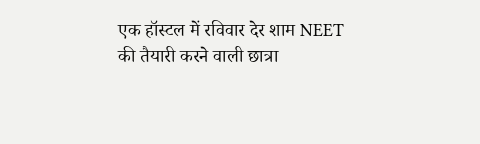एक हॉस्टल में रविवार देर शाम NEET की तैयारी करने वाली छात्रा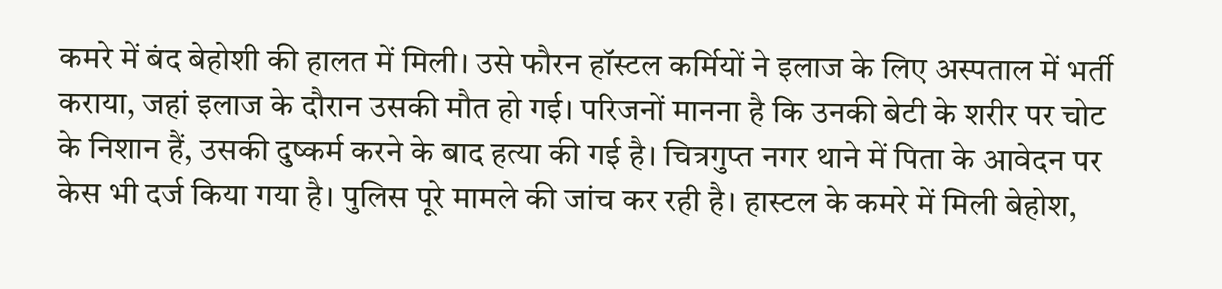कमरे में बंद बेहोशी की हालत में मिली। उसे फौरन हॉस्टल कर्मियों ने इलाज के लिए अस्पताल में भर्ती कराया, जहां इलाज के दौरान उसकी मौत हो गई। परिजनों मानना है कि उनकी बेटी के शरीर पर चोट के निशान हैं, उसकी दुष्कर्म करने के बाद हत्या की गई है। चित्रगुप्त नगर थाने में पिता के आवेदन पर केस भी दर्ज किया गया है। पुलिस पूरे मामले की जांच कर रही है। हास्टल के कमरे में मिली बेहोश,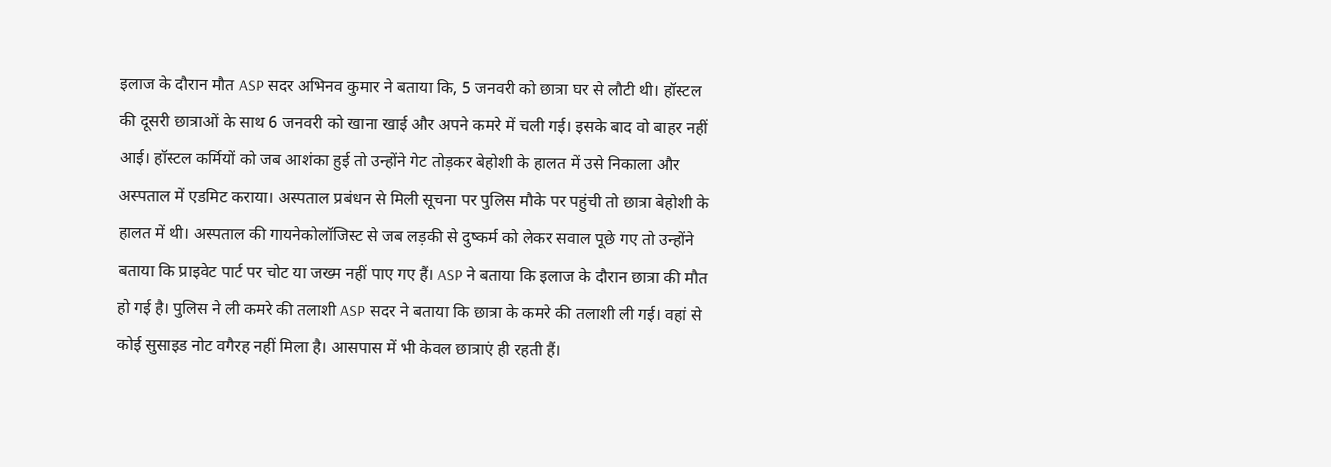इलाज के दौरान मौत ASP सदर अभिनव कुमार ने बताया कि, 5 जनवरी को छात्रा घर से लौटी थी। हॉस्टल की दूसरी छात्राओं के साथ 6 जनवरी को खाना खाई और अपने कमरे में चली गई। इसके बाद वो बाहर नहीं आई। हॉस्टल कर्मियों को जब आशंका हुई तो उन्होंने गेट तोड़कर बेहोशी के हालत में उसे निकाला और अस्पताल में एडमिट कराया। अस्पताल प्रबंधन से मिली सूचना पर पुलिस मौके पर पहुंची तो छात्रा बेहोशी के हालत में थी। अस्पताल की गायनेकोलॉजिस्ट से जब लड़की से दुष्कर्म को लेकर सवाल पूछे गए तो उन्होंने बताया कि प्राइवेट पार्ट पर चोट या जख्म नहीं पाए गए हैं। ASP ने बताया कि इलाज के दौरान छात्रा की मौत हो गई है। पुलिस ने ली कमरे की तलाशी ASP सदर ने बताया कि छात्रा के कमरे की तलाशी ली गई। वहां से कोई सुसाइड नोट वगैरह नहीं मिला है। आसपास में भी केवल छात्राएं ही रहती हैं।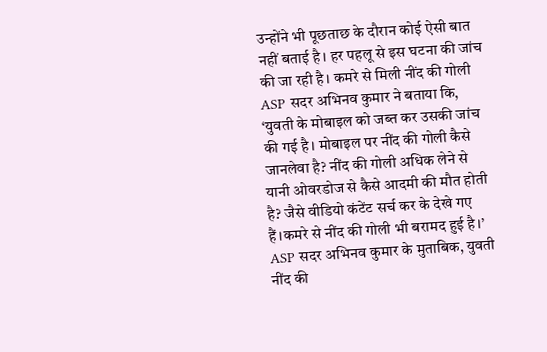उन्होंने भी पूछताछ के दौरान कोई ऐसी बात नहीं बताई है। हर पहलू से इस घटना की जांच की जा रही है। कमरे से मिली नींद की गोली ASP सदर अभिनव कुमार ने बताया कि, ‘युवती के मोबाइल को जब्त कर उसकी जांच की गई है। मोबाइल पर नींद की गोली कैसे जानलेवा है? नींद की गोली अधिक लेने से यानी ओवरडोज से कैसे आदमी की मौत होती है? जैसे वीडियो कंटेंट सर्च कर के देखे गए हैं।कमरे से नींद की गोली भी बरामद हुई है।’ ASP सदर अभिनव कुमार के मुताबिक, युवती नींद की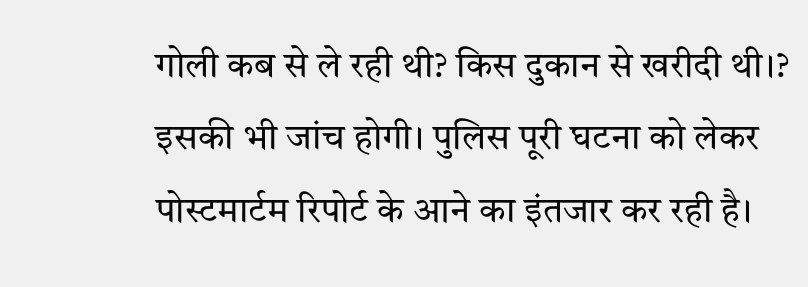गोली कब से ले रही थी? किस दुकान से खरीदी थी।? इसकी भी जांच होगी। पुलिस पूरी घटना को लेकर पोस्टमार्टम रिपोर्ट के आने का इंतजार कर रही है।